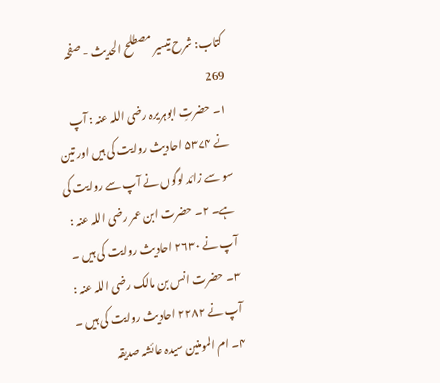کتاب: شرح تیسیر مصطلح الحدیث - صفحہ 269
۱۔ حضرتِ ابوہریرہ رضی اللہ عنہ : آپ نے ۵۳۷۴ احادیث روایت کی ہیں اور تین سو سے زائد لوگوں نے آپ سے روایت کی ہے۔ ۲۔ حضرت ابن عمر رضی اللہ عنہ : آپ نے ۲۶۳۰ احادیث روایت کی ہیں ۔ ۳۔ حضرت انس بن مالک رضی اللہ عنہ : آپ نے ۲۲۸۲ احادیث روایت کی ہیں ۔ ۴۔ ام المومنین سیدہ عائشہ صدیقہ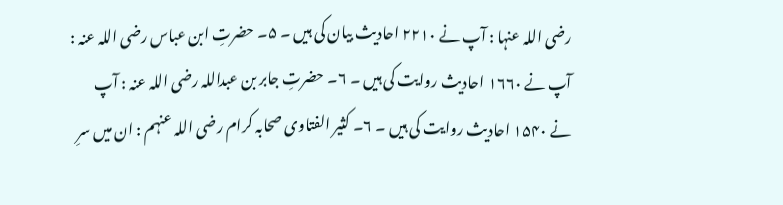رضی اللہ عنہا : آپ نے ۲۲۱۰ احادیث بیان کی ہیں ۔ ۵۔ حضرتِ ابن عباس رضی اللہ عنہ : آپ نے ۱۶۶۰ احادیث روایت کی ہیں ۔ ۶۔ حضرتِ جابر بن عبداللہ رضی اللہ عنہ : آپ نے ۱۵۴۰ احادیث روایت کی ہیں ۔ ۶۔ کثیر الفتاوی صحابہ کرام رضی اللہ عنہم : ان میں سرِ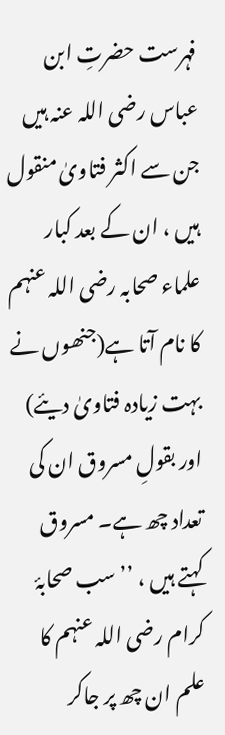فہرست حضرتِ ابن عباس رضی اللہ عنہ ہیں جن سے اکثر فتاویٰ منقول ہیں ، ان کے بعد کبار علماء صحابہ رضی اللہ عنہم کا نام آتا ہے(جنھوں نے بہت زیادہ فتاویٰ دیئے) اور بقولِ مسروق ان کی تعداد چھ ہے۔ مسروق کہتے ہیں ، ’’سب صحابۂ کرام رضی اللہ عنہم کا علم ان چھ پر جاکر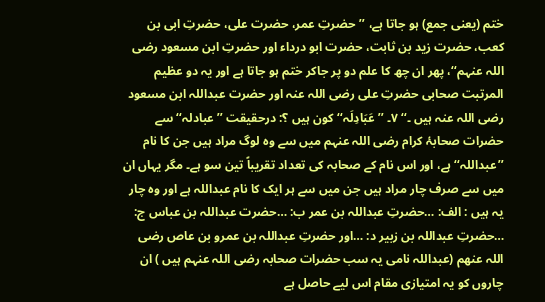ختم (یعنی جمع) ہو جاتا ہے، ’’حضرتِ عمر، حضرت علی، حضرتِ ابی بن کعب، حضرت زید بن ثابت، حضرت ابو درداء اور حضرتِ ابن مسعود رضی اللہ عنہم‘‘، پھر ان چھ کا علم دو پر جاکر ختم ہو جاتا ہے اور یہ دو عظیم المرتبت صحابی حضرتِ علی رضی اللہ عنہ اور حضرت عبداللہ ابن مسعود رضی اللہ عنہ ہیں ۔‘‘ ۷۔ ’’عَبَادِلَہ‘‘ کون ہیں ؟: درحقیقت ’’عبادلہ‘‘ سے حضرات صحابۂ کرام رضی اللہ عنہم میں سے وہ لوگ مراد ہیں جن کا نام ’’عبداللہ‘‘ ہے، اور اس نام کے صحابہ کی تعداد تقریباً تین سو ہے۔ مگر یہاں ان میں سے صرف چار مراد ہیں جن میں سے ہر ایک کا نام عبداللہ ہے اور وہ چار یہ ہیں : الف: …حضرتِ عبداللہ بن عمر ب: …حضرت عبداللہ بن عباس ج: …حضرتِ عبداللہ بن زبیر د: …اور حضرتِ عبداللہ بن عمرو بن عاص رضی اللہ عنھم (عبداللہ نامی یہ سب حضرات صحابہ رضی اللہ عنہم ہیں ) ان چاروں کو یہ امتیازی مقام اس لیے حاصل ہے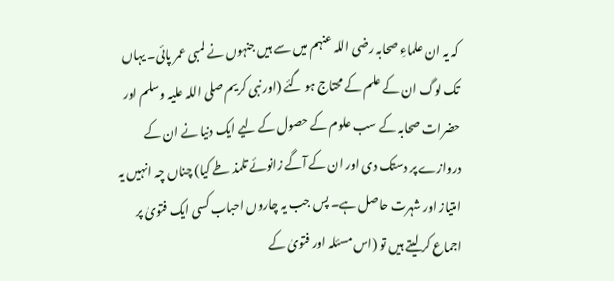کہ یہ ان علماءِ صحابہ رضی اللہ عنہم میں سے ہیں جنہوں نے لمبی عمر پائی۔ یہاں تک لوگ ان کے علم کے محتاج ہو گئے (اور نبی کریم صلی اللہ علیہ وسلم اور حضرات صحابہ کے سب علوم کے حصول کے لیے ایک دنیا نے ان کے دروازے پر دستک دی اور ان کے آگے زانوئے تلمذ طے کیا) چناں چہ انہیں یہ امتیاز اور شہرت حاصل ہے۔ پس جب یہ چاروں احباب کسی ایک فتویٰ پر اجماع کر لیتے ہیں تو (اس مسئلہ اور فتویٰ کے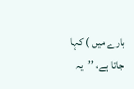بارے میں ) کہا جاتا ہے، ’’یہ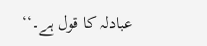عبادلہ کا قول ہے۔‘‘